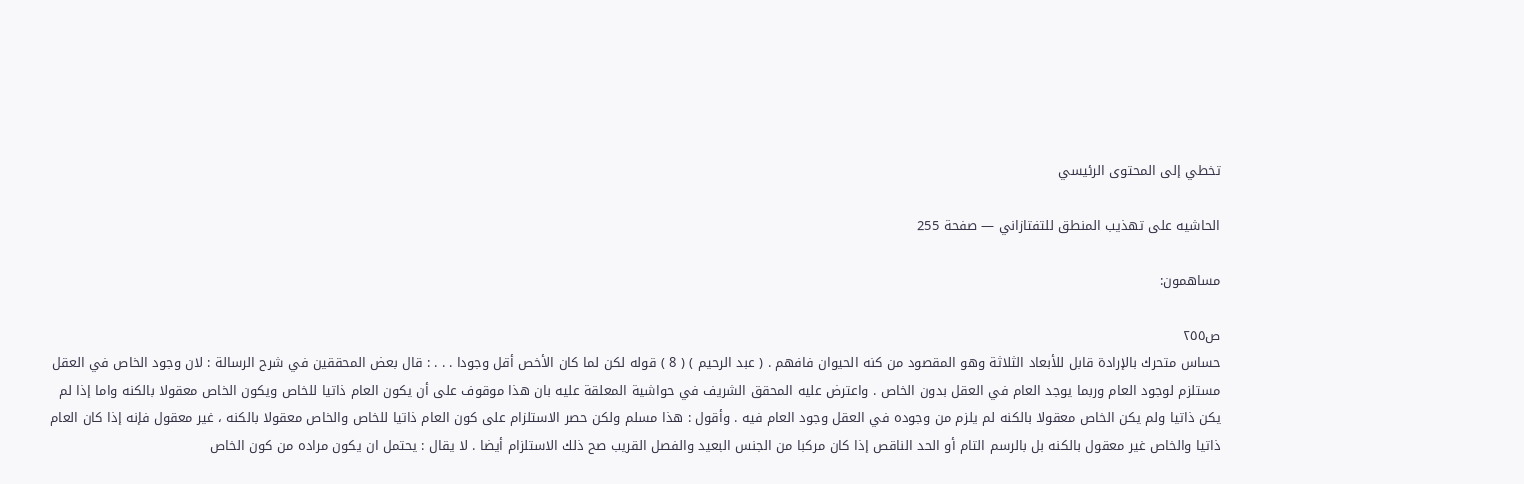تخطي إلى المحتوى الرئيسي

الحاشيه على تهذيب المنطق للتفتازاني — صفحة 255

مساهمون:

ص٢٥٥
حساس متحرك بالإرادة قابل للأبعاد الثلاثة وهو المقصود من كنه الحيوان فافهم . ( عبد الرحيم ) ( 8 ) قوله لكن لما كان الأخص أقل وجودا . . . : قال بعض المحققين في شرح الرسالة : لان وجود الخاص في العقل مستلزم لوجود العام وربما يوجد العام في العقل بدون الخاص . واعترض عليه المحقق الشريف في حواشية المعلقة عليه بان هذا موقوف على أن يكون العام ذاتيا للخاص ويكون الخاص معقولا بالكنه واما إذا لم يكن ذاتيا ولم يكن الخاص معقولا بالكنه لم يلزم من وجوده في العقل وجود العام فيه . وأقول : هذا مسلم ولكن حصر الاستلزام على كون العام ذاتيا للخاص والخاص معقولا بالكنه ، غير معقول فإنه إذا كان العام ذاتيا والخاص غير معقول بالكنه بل بالرسم التام أو الحد الناقص إذا كان مركبا من الجنس البعيد والفصل القريب صح ذلك الاستلزام أيضا . لا يقال : يحتمل ان يكون مراده من كون الخاص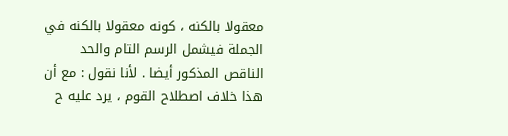معقولا بالكنه ، كونه معقولا بالكنه في الجملة فيشمل الرسم التام والحد الناقص المذكور أيضا . لأنا نقول : مع أن هذا خلاف اصطلاح القوم ، يرد عليه ح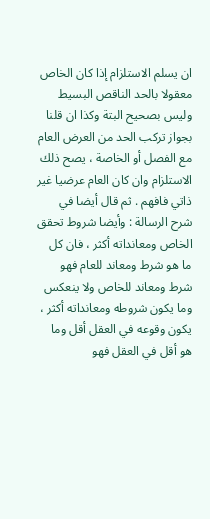ان يسلم الاستلزام إذا كان الخاص معقولا بالحد الناقص البسيط وليس بصحيح البتة وكذا ان قلنا بجواز تركب الحد من العرض العام مع الفصل أو الخاصة ، يصح ذلك الاستلزام وان كان العام عرضيا غير ذاتي فافهم . ثم قال أيضا في شرح الرسالة : وأيضا شروط تحقق الخاص ومعانداته أكثر ، فان كل ما هو شرط ومعاند للعام فهو شرط ومعاند للخاص ولا ينعكس وما يكون شروطه ومعانداته أكثر ، يكون وقوعه في العقل أقل وما هو أقل في العقل فهو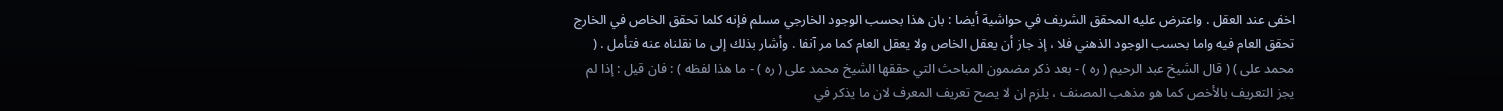اخفى عند العقل . واعترض عليه المحقق الشريف في حواشية أيضا : بان هذا بحسب الوجود الخارجي مسلم فإنه كلما تحقق الخاص في الخارج تحقق العام فيه واما بحسب الوجود الذهني فلا ، إذ جاز أن يعقل الخاص ولا يعقل العام كما مر آنفا . وأشار بذلك إلى ما نقلناه عنه فتأمل . ( محمد على ) ( قال الشيخ عبد الرحيم ( ره ) - بعد ذكر مضمون المباحث التي حققها الشيخ محمد على ( ره ) - ما هذا لفظه ) : فان قيل : إذا لم يجز التعريف بالأخص كما هو مذهب المصنف ، يلزم ان لا يصح تعريف المعرف لان ما يذكر في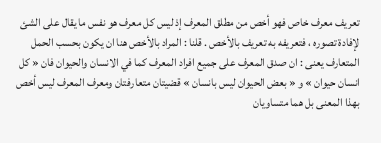تعريف معرف خاص فهو أخص من مطلق المعرف إذ ليس كل معرف هو نفس ما يقال على الشئ لإفادة تصوره ، فتعريفه به تعريف بالأخص . قلنا : المراد بالأخص هنا ان يكون بحسب الحمل المتعارف يعنى : ان صدق المعرف على جميع افراد المعرف كما في الانسان والحيوان فان « كل انسان حيوان » و « بعض الحيوان ليس بانسان » قضيتان متعارفتان ومعرف المعرف ليس أخص بهذا المعنى بل هما متساويان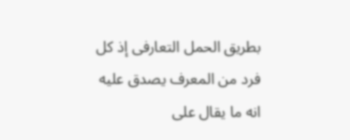بطريق الحمل التعارفى إذ كل فرد من المعرف يصدق عليه انه ما يقال على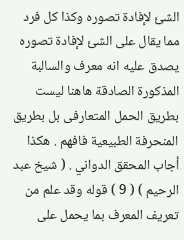الشئ لإفادة تصوره وكذا كل فرد مما يقال على الشئ لإفادة تصوره يصدق عليه انه معرف والسالبة المذكورة الصادقة هاهنا ليست بطريق الحمل المتعارفى بل بطريق المنحرفة الطبيعية فافهم . هكذا أجاب المحقق الدواني . ( شيخ عبد الرحيم ) ( 9 ) قوله وقد علم من تعريف المعرف بما يحمل على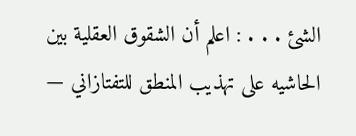الشئ . . . : اعلم أن الشقوق العقلية بين
الحاشيه على تهذيب المنطق للتفتازاني —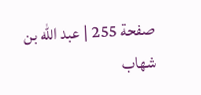صفحة 255 | عبد الله بن شهاب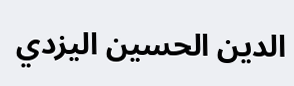الدين الحسين اليزدي